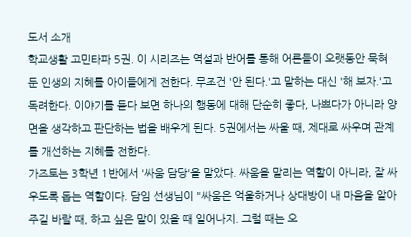도서 소개
학교생활 고민타파 5권. 이 시리즈는 역설과 반어를 통해 어른들이 오랫동안 묵혀 둔 인생의 지혜를 아이들에게 전한다. 무조건 '안 된다.'고 말하는 대신 '해 보자.'고 독려한다. 이야기를 듣다 보면 하나의 행동에 대해 단순히 좋다, 나쁘다가 아니라 양면을 생각하고 판단하는 법을 배우게 된다. 5권에서는 싸울 때, 제대로 싸우며 관계를 개선하는 지혜를 전한다.
가즈토는 3학년 1반에서 '싸움 담당'을 맡았다. 싸움을 말리는 역할이 아니라, 잘 싸우도록 돕는 역할이다. 담임 선생님이 "싸움은 억울하거나 상대방이 내 마음을 알아주길 바랄 때, 하고 싶은 말이 있을 때 일어나지. 그럴 때는 오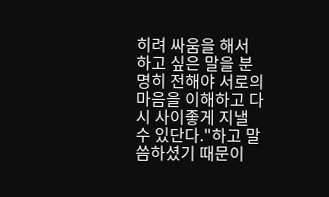히려 싸움을 해서 하고 싶은 말을 분명히 전해야 서로의 마음을 이해하고 다시 사이좋게 지낼 수 있단다."하고 말씀하셨기 때문이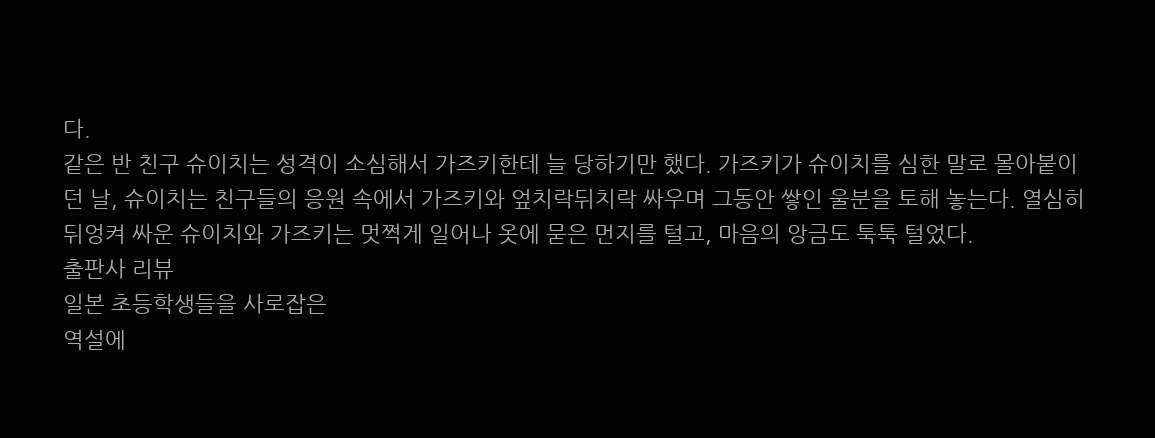다.
같은 반 친구 슈이치는 성격이 소심해서 가즈키한테 늘 당하기만 했다. 가즈키가 슈이치를 심한 말로 몰아붙이던 날, 슈이치는 친구들의 응원 속에서 가즈키와 엎치락뒤치락 싸우며 그동안 쌓인 울분을 토해 놓는다. 열심히 뒤엉켜 싸운 슈이치와 가즈키는 멋쩍게 일어나 옷에 묻은 먼지를 털고, 마음의 앙금도 툭툭 털었다.
출판사 리뷰
일본 초등학생들을 사로잡은
역설에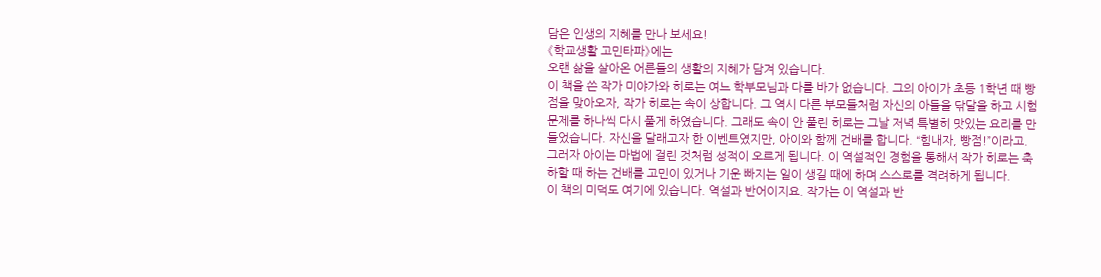담은 인생의 지혜를 만나 보세요!
《학교생활 고민타파》에는
오랜 삶을 살아온 어른들의 생활의 지혜가 담겨 있습니다.
이 책을 쓴 작가 미야가와 히로는 여느 학부모님과 다를 바가 없습니다. 그의 아이가 초등 1학년 때 빵점을 맞아오자, 작가 히로는 속이 상합니다. 그 역시 다른 부모들처럼 자신의 아들을 닦달을 하고 시험문제를 하나씩 다시 풀게 하였습니다. 그래도 속이 안 풀린 히로는 그날 저녁 특별히 맛있는 요리를 만들었습니다. 자신을 달래고자 한 이벤트였지만, 아이와 함께 건배를 합니다. “힘내자, 빵점!”이라고. 그러자 아이는 마법에 걸린 것처럼 성적이 오르게 됩니다. 이 역설적인 경험을 통해서 작가 히로는 축하할 때 하는 건배를 고민이 있거나 기운 빠지는 일이 생길 때에 하며 스스로를 격려하게 됩니다.
이 책의 미덕도 여기에 있습니다. 역설과 반어이지요. 작가는 이 역설과 반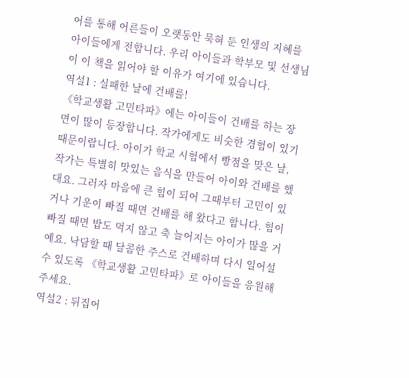어를 통해 어른들이 오랫동안 묵혀 둔 인생의 지혜를 아이들에게 전합니다. 우리 아이들과 학부모 및 선생님이 이 책을 읽어야 할 이유가 여기에 있습니다.
역설1 : 실패한 날에 건배를!
《학교생활 고민타파》에는 아이들이 건배를 하는 장면이 많이 등장합니다. 작가에게도 비슷한 경험이 있기 때문이랍니다. 아이가 학교 시험에서 빵점을 맞은 날, 작가는 특별히 맛있는 음식을 만들어 아이와 건배를 했대요. 그러자 마음에 큰 힘이 되어 그때부터 고민이 있거나 기운이 빠질 때면 건배를 해 왔다고 합니다. 힘이 빠질 때면 밥도 먹지 않고 축 늘어지는 아이가 많을 거예요. 낙담할 때 달콤한 주스로 건배하며 다시 일어설 수 있도록 《학교생활 고민타파》로 아이들을 응원해 주세요.
역설2 : 뒤집어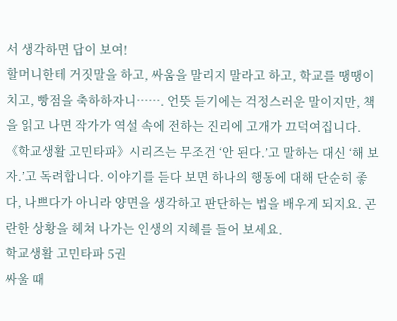서 생각하면 답이 보여!
할머니한테 거짓말을 하고, 싸움을 말리지 말라고 하고, 학교를 땡땡이치고, 빵점을 축하하자니……. 언뜻 듣기에는 걱정스러운 말이지만, 책을 읽고 나면 작가가 역설 속에 전하는 진리에 고개가 끄덕여집니다. 《학교생활 고민타파》시리즈는 무조건 ‘안 된다.’고 말하는 대신 ‘해 보자.’고 독려합니다. 이야기를 듣다 보면 하나의 행동에 대해 단순히 좋다, 나쁘다가 아니라 양면을 생각하고 판단하는 법을 배우게 되지요. 곤란한 상황을 헤쳐 나가는 인생의 지혜를 들어 보세요.
학교생활 고민타파 5권
싸울 때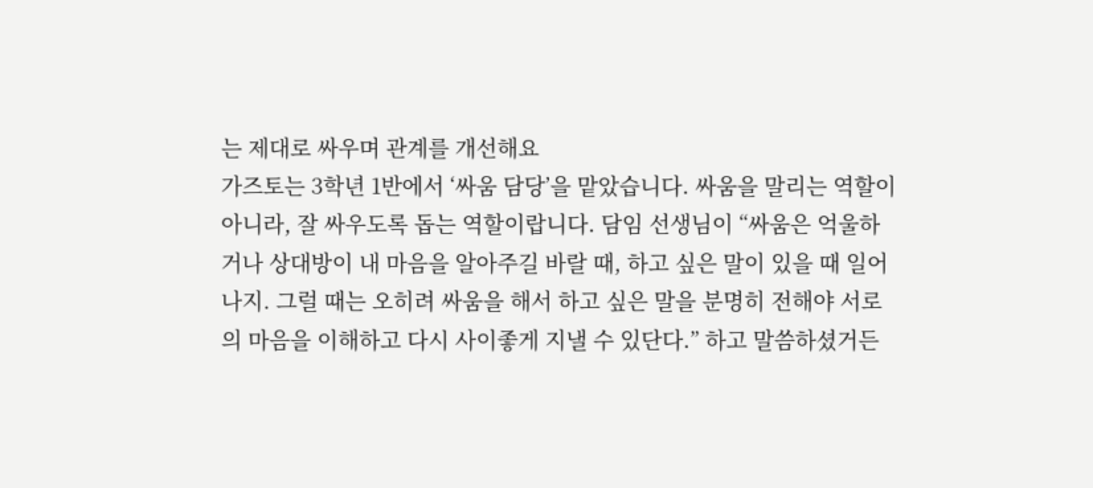는 제대로 싸우며 관계를 개선해요
가즈토는 3학년 1반에서 ‘싸움 담당’을 맡았습니다. 싸움을 말리는 역할이 아니라, 잘 싸우도록 돕는 역할이랍니다. 담임 선생님이 “싸움은 억울하거나 상대방이 내 마음을 알아주길 바랄 때, 하고 싶은 말이 있을 때 일어나지. 그럴 때는 오히려 싸움을 해서 하고 싶은 말을 분명히 전해야 서로의 마음을 이해하고 다시 사이좋게 지낼 수 있단다.” 하고 말씀하셨거든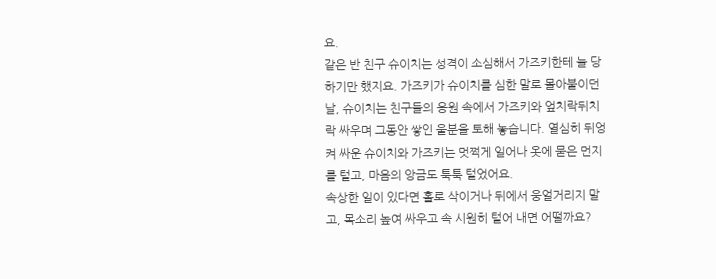요.
같은 반 친구 슈이치는 성격이 소심해서 가즈키한테 늘 당하기만 했지요. 가즈키가 슈이치를 심한 말로 몰아붙이던 날, 슈이치는 친구들의 응원 속에서 가즈키와 엎치락뒤치락 싸우며 그동안 쌓인 울분을 토해 놓습니다. 열심히 뒤엉켜 싸운 슈이치와 가즈키는 멋쩍게 일어나 옷에 묻은 먼지를 털고, 마음의 앙금도 툭툭 털었어요.
속상한 일이 있다면 홀로 삭이거나 뒤에서 웅얼거리지 말고, 목소리 높여 싸우고 속 시원히 털어 내면 어떨까요?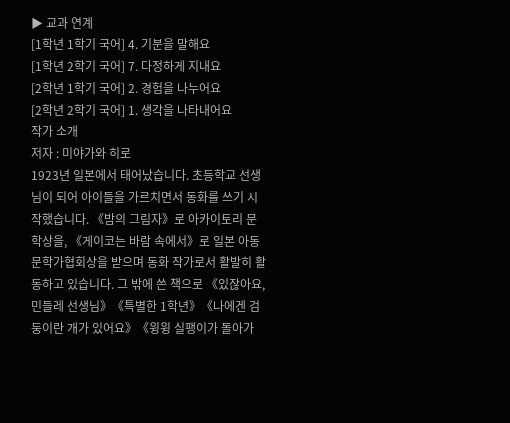▶ 교과 연계
[1학년 1학기 국어] 4. 기분을 말해요
[1학년 2학기 국어] 7. 다정하게 지내요
[2학년 1학기 국어] 2. 경험을 나누어요
[2학년 2학기 국어] 1. 생각을 나타내어요
작가 소개
저자 : 미야가와 히로
1923년 일본에서 태어났습니다. 초등학교 선생님이 되어 아이들을 가르치면서 동화를 쓰기 시작했습니다. 《밤의 그림자》로 아카이토리 문학상을, 《게이코는 바람 속에서》로 일본 아동문학가협회상을 받으며 동화 작가로서 활발히 활동하고 있습니다. 그 밖에 쓴 책으로 《있잖아요, 민들레 선생님》《특별한 1학년》《나에겐 검둥이란 개가 있어요》《윙윙 실팽이가 돌아가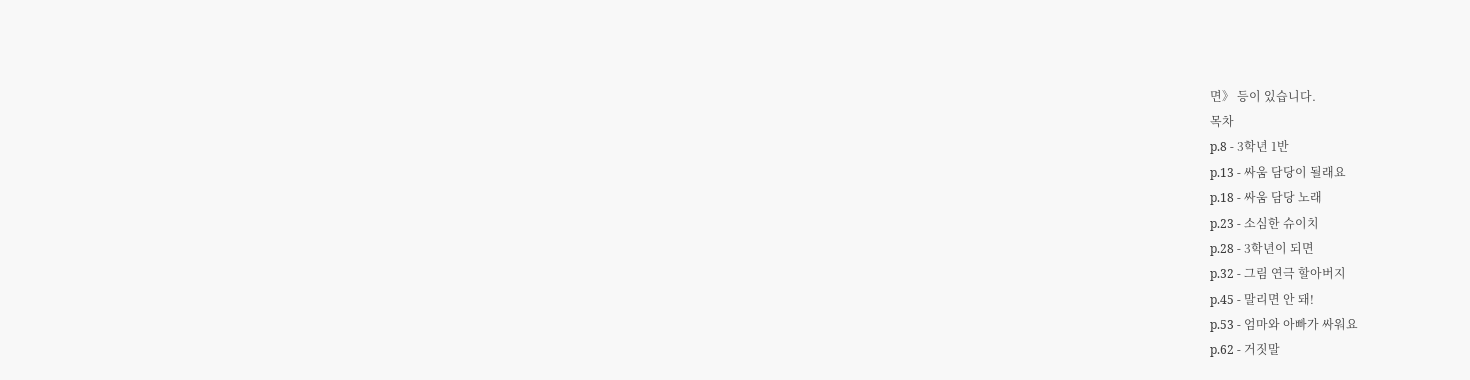면》 등이 있습니다.
목차
p.8 - 3학년 1반
p.13 - 싸움 담당이 될래요
p.18 - 싸움 담당 노래
p.23 - 소심한 슈이치
p.28 - 3학년이 되면
p.32 - 그림 연극 할아버지
p.45 - 말리면 안 돼!
p.53 - 엄마와 아빠가 싸워요
p.62 - 거짓말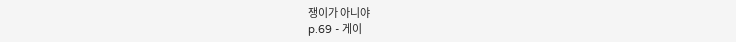쟁이가 아니야
p.69 - 게이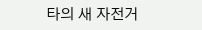타의 새 자전거